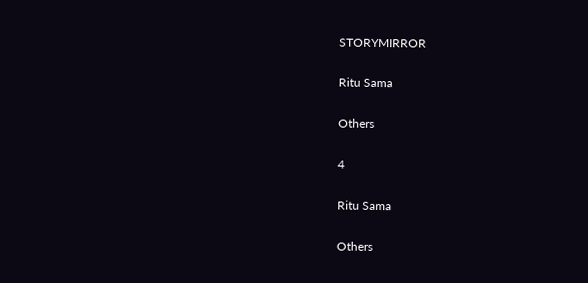STORYMIRROR

Ritu Sama

Others

4

Ritu Sama

Others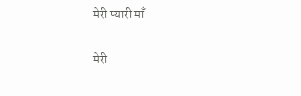मेरी प्यारी माँ

मेरी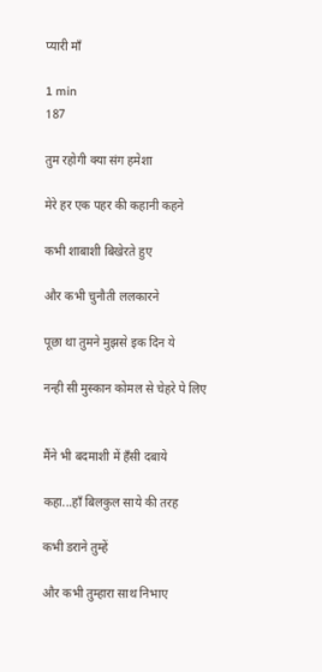प्यारी माँ

1 min
187

तुम रहोगी क्या संग हमेशा

मेरे हर एक पहर की कहानी कहने

कभी शाबाशी बिखेरते हुए

और कभी चुनौती ललकारने

पूछा था तुमने मुझसे इक दिन ये

नन्ही सी मुस्कान कोमल से चेहरे पे लिए


मैंने भी बदमाशी में हँसी दबाये

कहा...हाँ बिलकुल साये की तरह

कभी डराने तुम्हें

और कभी तुम्हारा साथ निभाए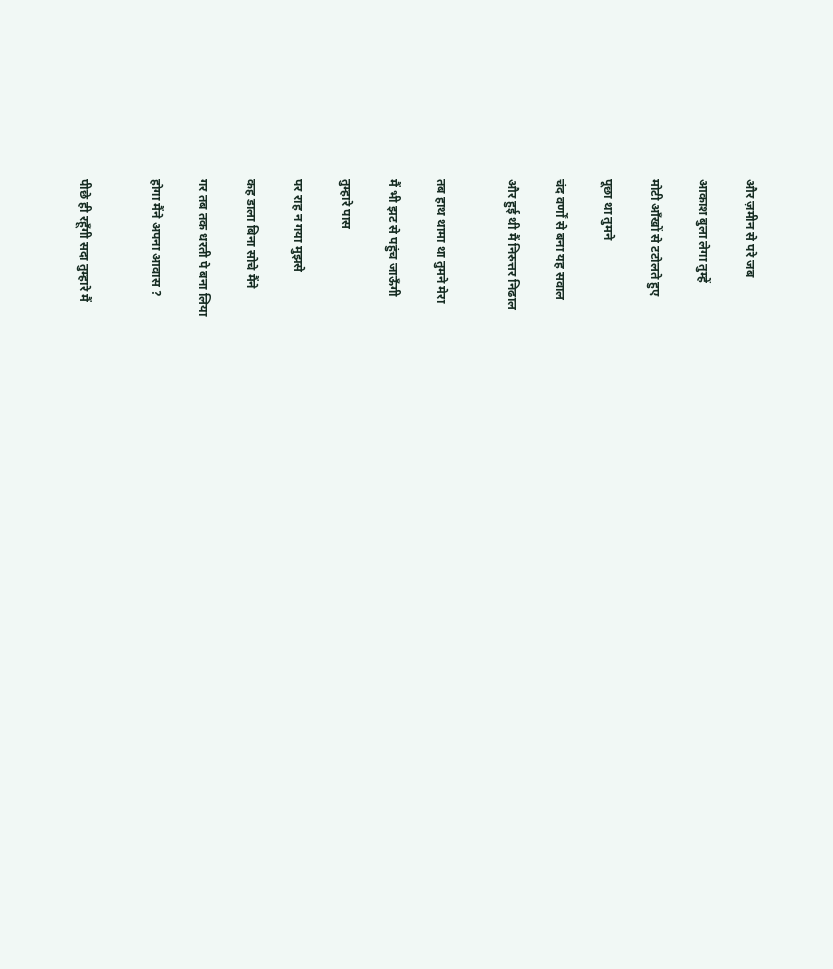और ज़मीन से परे जब

आकाश बुला लेगा तुम्हें

मोटी आँखों से टटोलते हुए

पूछा था तुमने

चंद वर्णों से बना यह सवाल

और हुई थी मैं निरुत्तर निढाल


तब हाथ थामा था तुमने मेरा

मैं भी झट से पहुंच जाऊँगी

तुम्हारे पास

पर राह न गया मुझसे

कह डाला बिना सोचे मैंने

गर तब तक धरती पे बना लिया

होगा मैंने अपना आवास ?


पीछे ही रहूँगी सदा तुम्हारे मैं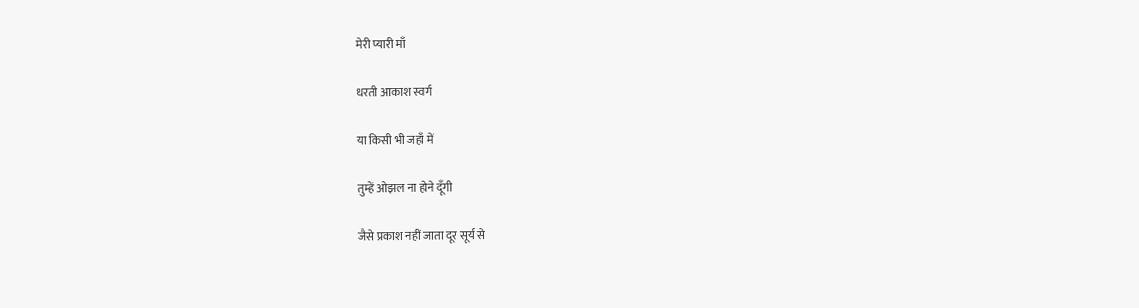मेरी प्यारी माँ

धरती आकाश स्वर्ग

या किसी भी जहाँ में

तुम्हें ओझल ना होने दूँगी

जैसे प्रकाश नहीं जाता दूर सूर्य से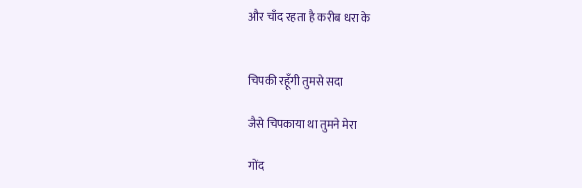और चाँद रहता है करीब धरा के


चिपकी रहूँगी तुमसे सदा

जैसे चिपकाया था तुमने मेरा

गोंद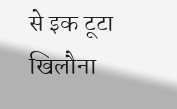से इक टूटा खिलौना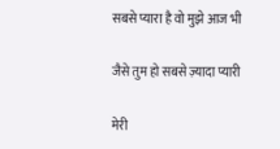सबसे प्यारा है वो मुझे आज भी

जैसे तुम हो सबसे ज़्यादा प्यारी

मेरी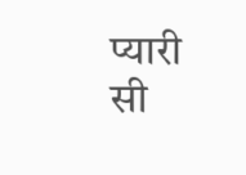प्यारी सी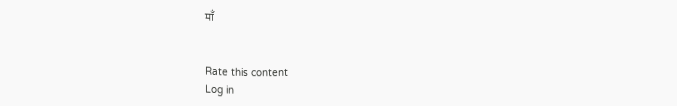माँ


Rate this content
Log in